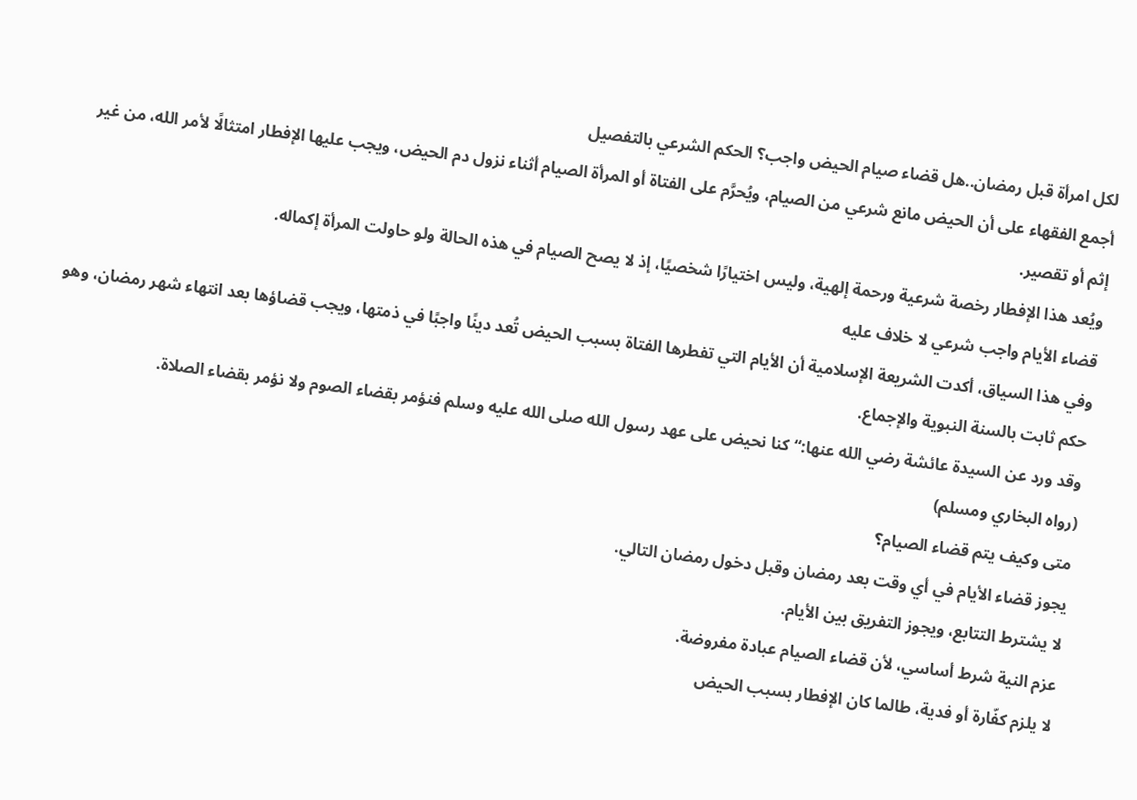لكل امرأة قبل رمضان..هل قضاء صيام الحيض واجب؟ الحكم الشرعي بالتفصيل
أجمع الفقهاء على أن الحيض مانع شرعي من الصيام، ويُحرَّم على الفتاة أو المرأة الصيام أثناء نزول دم الحيض، ويجب عليها الإفطار امتثالًا لأمر الله، من غير إثم أو تقصير.
ويُعد هذا الإفطار رخصة شرعية ورحمة إلهية، وليس اختيارًا شخصيًا، إذ لا يصح الصيام في هذه الحالة ولو حاولت المرأة إكماله.
قضاء الأيام واجب شرعي لا خلاف عليه
وفي هذا السياق، أكدت الشريعة الإسلامية أن الأيام التي تفطرها الفتاة بسبب الحيض تُعد دينًا واجبًا في ذمتها، ويجب قضاؤها بعد انتهاء شهر رمضان، وهو حكم ثابت بالسنة النبوية والإجماع.
وقد ورد عن السيدة عائشة رضي الله عنها:“كنا نحيض على عهد رسول الله صلى الله عليه وسلم فنؤمر بقضاء الصوم ولا نؤمر بقضاء الصلاة.
(رواه البخاري ومسلم)
متى وكيف يتم قضاء الصيام؟
يجوز قضاء الأيام في أي وقت بعد رمضان وقبل دخول رمضان التالي.
لا يشترط التتابع، ويجوز التفريق بين الأيام.
عزم النية شرط أساسي، لأن قضاء الصيام عبادة مفروضة.
لا يلزم كفّارة أو فدية، طالما كان الإفطار بسبب الحيض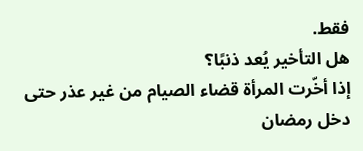فقط.
هل التأخير يُعد ذنبًا؟
إذا أخّرت المرأة قضاء الصيام من غير عذر حتى دخل رمضان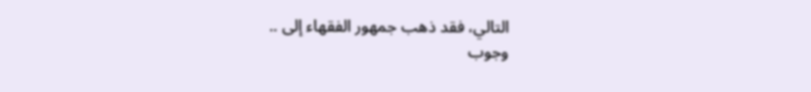التالي، فقد ذهب جمهور الفقهاء إلى ..
وجوب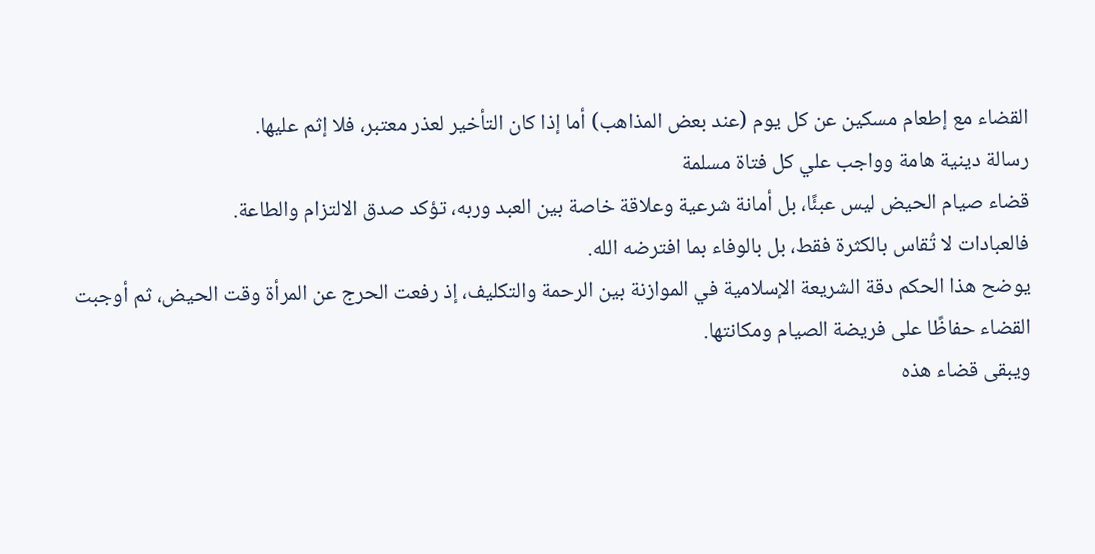القضاء مع إطعام مسكين عن كل يوم (عند بعض المذاهب) أما إذا كان التأخير لعذر معتبر، فلا إثم عليها.
رسالة دينية هامة وواجب علي كل فتاة مسلمة
قضاء صيام الحيض ليس عبئًا، بل أمانة شرعية وعلاقة خاصة بين العبد وربه، تؤكد صدق الالتزام والطاعة.
فالعبادات لا تُقاس بالكثرة فقط، بل بالوفاء بما افترضه الله.
يوضح هذا الحكم دقة الشريعة الإسلامية في الموازنة بين الرحمة والتكليف، إذ رفعت الحرج عن المرأة وقت الحيض، ثم أوجبت القضاء حفاظًا على فريضة الصيام ومكانتها.
ويبقى قضاء هذه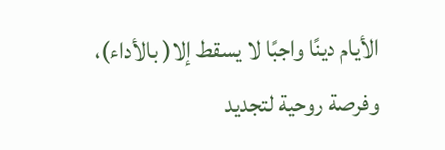الأيام دينًا واجبًا لا يسقط إلا( بالأداء)، وفرصة روحية لتجديد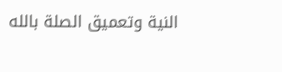النية وتعميق الصلة بالله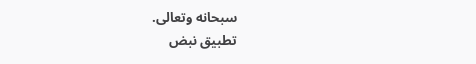سبحانه وتعالى.
تطبيق نبض